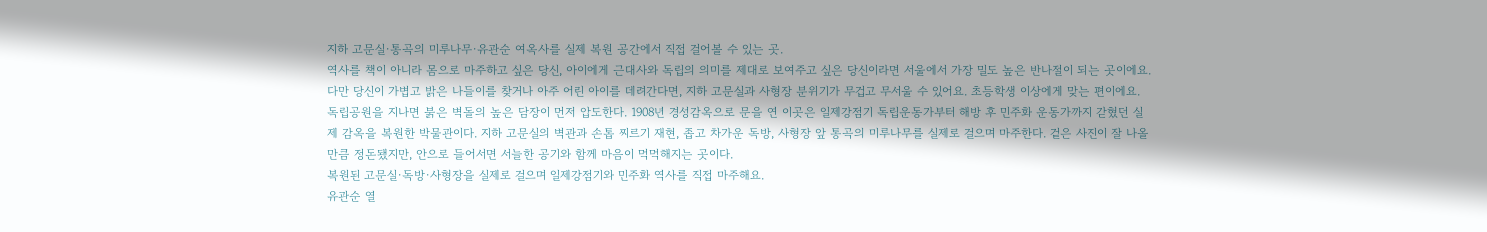지하 고문실·통곡의 미루나무·유관순 여옥사를 실제 복원 공간에서 직접 걸어볼 수 있는 곳.
역사를 책이 아니라 몸으로 마주하고 싶은 당신, 아이에게 근대사와 독립의 의미를 제대로 보여주고 싶은 당신이라면 서울에서 가장 밀도 높은 반나절이 되는 곳이에요.
다만 당신이 가볍고 밝은 나들이를 찾거나 아주 어린 아이를 데려간다면, 지하 고문실과 사형장 분위기가 무겁고 무서울 수 있어요. 초등학생 이상에게 맞는 편이에요.
독립공원을 지나면 붉은 벽돌의 높은 담장이 먼저 압도한다. 1908년 경성감옥으로 문을 연 이곳은 일제강점기 독립운동가부터 해방 후 민주화 운동가까지 갇혔던 실제 감옥을 복원한 박물관이다. 지하 고문실의 벽관과 손톱 찌르기 재현, 좁고 차가운 독방, 사형장 앞 통곡의 미루나무를 실제로 걸으며 마주한다. 겉은 사진이 잘 나올 만큼 정돈됐지만, 안으로 들어서면 서늘한 공기와 함께 마음이 먹먹해지는 곳이다.
복원된 고문실·독방·사형장을 실제로 걸으며 일제강점기와 민주화 역사를 직접 마주해요.
유관순 열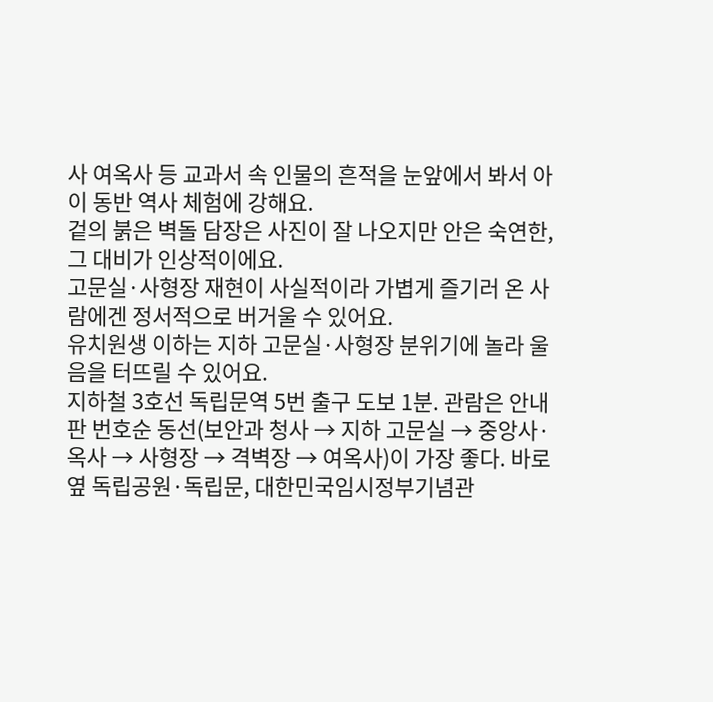사 여옥사 등 교과서 속 인물의 흔적을 눈앞에서 봐서 아이 동반 역사 체험에 강해요.
겉의 붉은 벽돌 담장은 사진이 잘 나오지만 안은 숙연한, 그 대비가 인상적이에요.
고문실·사형장 재현이 사실적이라 가볍게 즐기러 온 사람에겐 정서적으로 버거울 수 있어요.
유치원생 이하는 지하 고문실·사형장 분위기에 놀라 울음을 터뜨릴 수 있어요.
지하철 3호선 독립문역 5번 출구 도보 1분. 관람은 안내판 번호순 동선(보안과 청사 → 지하 고문실 → 중앙사·옥사 → 사형장 → 격벽장 → 여옥사)이 가장 좋다. 바로 옆 독립공원·독립문, 대한민국임시정부기념관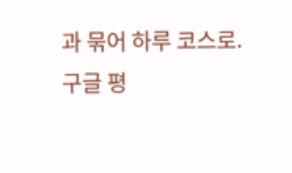과 묶어 하루 코스로.
구글 평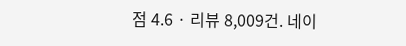점 4.6 · 리뷰 8,009건. 네이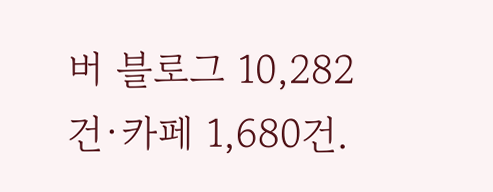버 블로그 10,282건·카페 1,680건.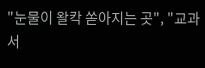"눈물이 왈칵 쏟아지는 곳", "교과서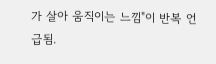가 살아 움직이는 느낌"이 반복 언급됨.